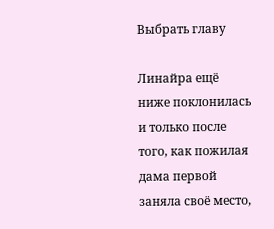Выбрать главу

Линайра ещё ниже поклонилась и только после того, как пожилая дама первой заняла своё место,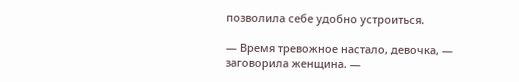позволила себе удобно устроиться.

— Время тревожное настало, девочка, — заговорила женщина. —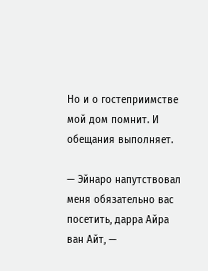Но и о гостеприимстве мой дом помнит. И обещания выполняет.

— Эйнаро напутствовал меня обязательно вас посетить, дарра Айра ван Айт, —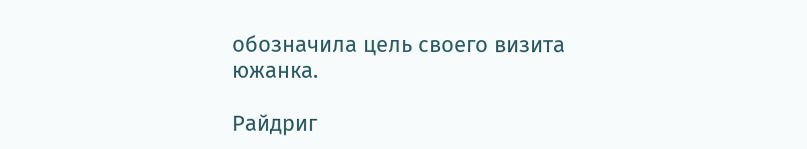обозначила цель своего визита южанка.

Райдриг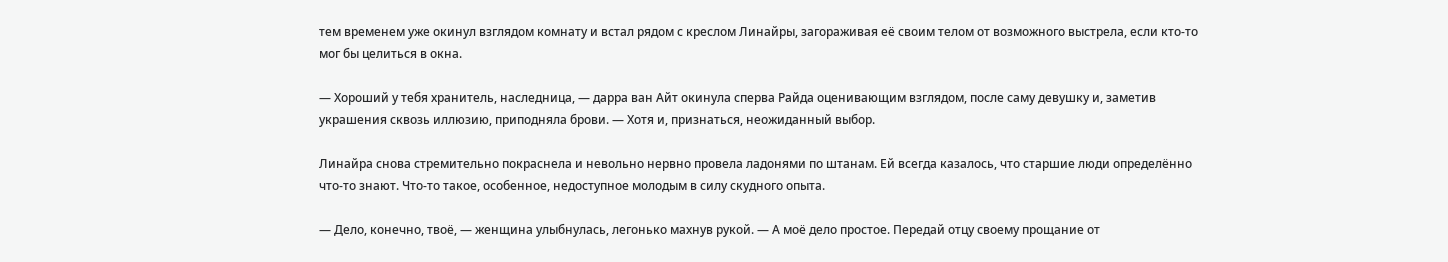тем временем уже окинул взглядом комнату и встал рядом с креслом Линайры, загораживая её своим телом от возможного выстрела, если кто-то мог бы целиться в окна.

— Хороший у тебя хранитель, наследница, — дарра ван Айт окинула сперва Райда оценивающим взглядом, после саму девушку и, заметив украшения сквозь иллюзию, приподняла брови. — Хотя и, признаться, неожиданный выбор.

Линайра снова стремительно покраснела и невольно нервно провела ладонями по штанам. Ей всегда казалось, что старшие люди определённо что-то знают. Что-то такое, особенное, недоступное молодым в силу скудного опыта.

— Дело, конечно, твоё, — женщина улыбнулась, легонько махнув рукой. — А моё дело простое. Передай отцу своему прощание от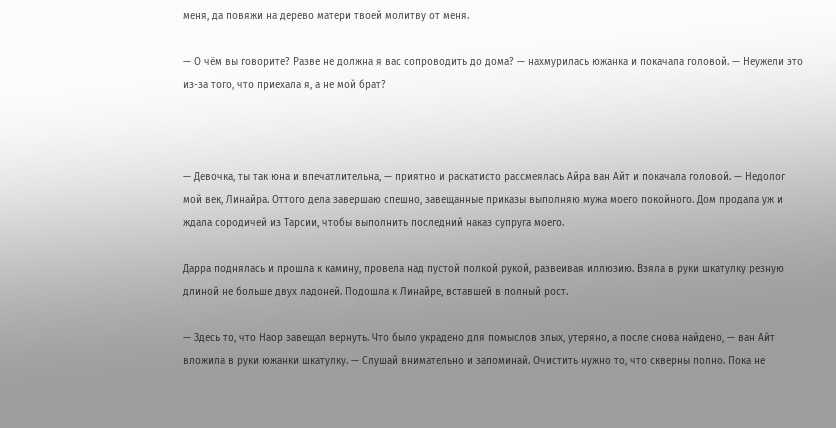меня, да повяжи на дерево матери твоей молитву от меня.

— О чём вы говорите? Разве не должна я вас сопроводить до дома? — нахмурилась южанка и покачала головой. — Неужели это из-за того, что приехала я, а не мой брат?



— Девочка, ты так юна и впечатлительна, — приятно и раскатисто рассмеялась Айра ван Айт и покачала головой. — Недолог мой век, Линайра. Оттого дела завершаю спешно, завещанные приказы выполняю мужа моего покойного. Дом продала уж и ждала сородичей из Тарсии, чтобы выполнить последний наказ супруга моего.

Дарра поднялась и прошла к камину, провела над пустой полкой рукой, развеивая иллюзию. Взяла в руки шкатулку резную длиной не больше двух ладоней. Подошла к Линайре, вставшей в полный рост.

— Здесь то, что Наор завещал вернуть. Что было украдено для помыслов злых, утеряно, а после снова найдено, — ван Айт вложила в руки южанки шкатулку. — Слушай внимательно и запоминай. Очистить нужно то, что скверны полно. Пока не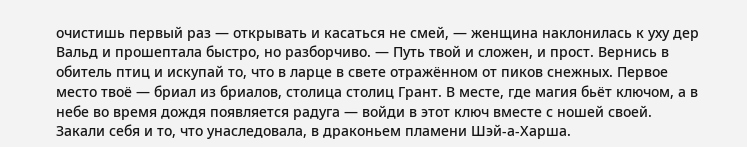очистишь первый раз — открывать и касаться не смей, — женщина наклонилась к уху дер Вальд и прошептала быстро, но разборчиво. — Путь твой и сложен, и прост. Вернись в обитель птиц и искупай то, что в ларце в свете отражённом от пиков снежных. Первое место твоё — бриал из бриалов, столица столиц Грант. В месте, где магия бьёт ключом, а в небе во время дождя появляется радуга — войди в этот ключ вместе с ношей своей. Закали себя и то, что унаследовала, в драконьем пламени Шэй-а-Харша.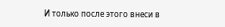И только после этого внеси в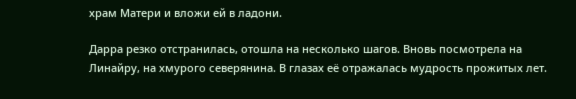храм Матери и вложи ей в ладони.

Дарра резко отстранилась, отошла на несколько шагов. Вновь посмотрела на Линайру, на хмурого северянина. В глазах её отражалась мудрость прожитых лет.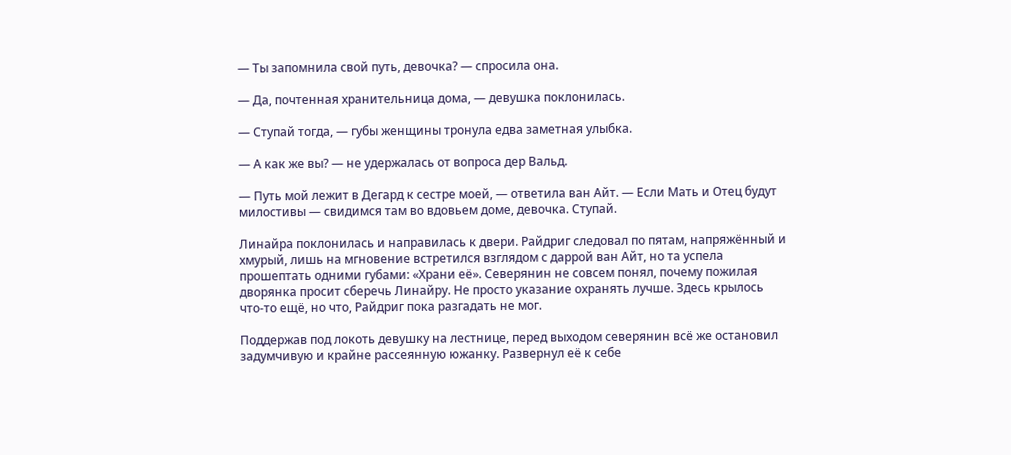— Ты запомнила свой путь, девочка? — спросила она.

— Да, почтенная хранительница дома, — девушка поклонилась.

— Ступай тогда, — губы женщины тронула едва заметная улыбка.

— А как же вы? — не удержалась от вопроса дер Вальд.

— Путь мой лежит в Дегард к сестре моей, — ответила ван Айт. — Если Мать и Отец будут милостивы — свидимся там во вдовьем доме, девочка. Ступай.

Линайра поклонилась и направилась к двери. Райдриг следовал по пятам, напряжённый и хмурый, лишь на мгновение встретился взглядом с даррой ван Айт, но та успела прошептать одними губами: «Храни её». Северянин не совсем понял, почему пожилая дворянка просит сберечь Линайру. Не просто указание охранять лучше. Здесь крылось что-то ещё, но что, Райдриг пока разгадать не мог.

Поддержав под локоть девушку на лестнице, перед выходом северянин всё же остановил задумчивую и крайне рассеянную южанку. Развернул её к себе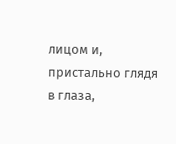лицом и, пристально глядя в глаза,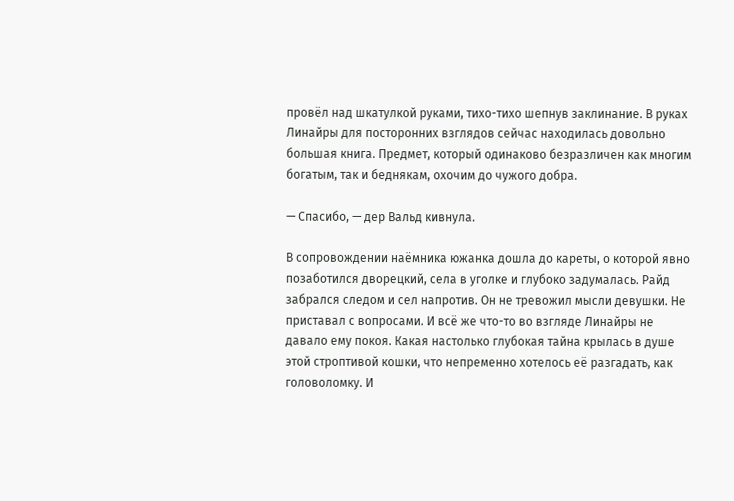провёл над шкатулкой руками, тихо-тихо шепнув заклинание. В руках Линайры для посторонних взглядов сейчас находилась довольно большая книга. Предмет, который одинаково безразличен как многим богатым, так и беднякам, охочим до чужого добра.

— Спасибо, — дер Вальд кивнула.

В сопровождении наёмника южанка дошла до кареты, о которой явно позаботился дворецкий, села в уголке и глубоко задумалась. Райд забрался следом и сел напротив. Он не тревожил мысли девушки. Не приставал с вопросами. И всё же что-то во взгляде Линайры не давало ему покоя. Какая настолько глубокая тайна крылась в душе этой строптивой кошки, что непременно хотелось её разгадать, как головоломку. И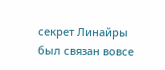секрет Линайры был связан вовсе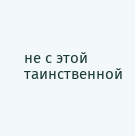не с этой таинственной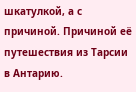шкатулкой, а с причиной. Причиной её путешествия из Тарсии в Антарию.